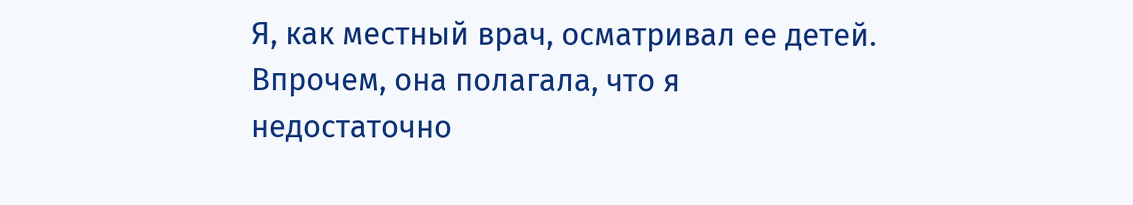Я, как местный врач, осматривал ее детей. Впрочем, она полагала, что я недостаточно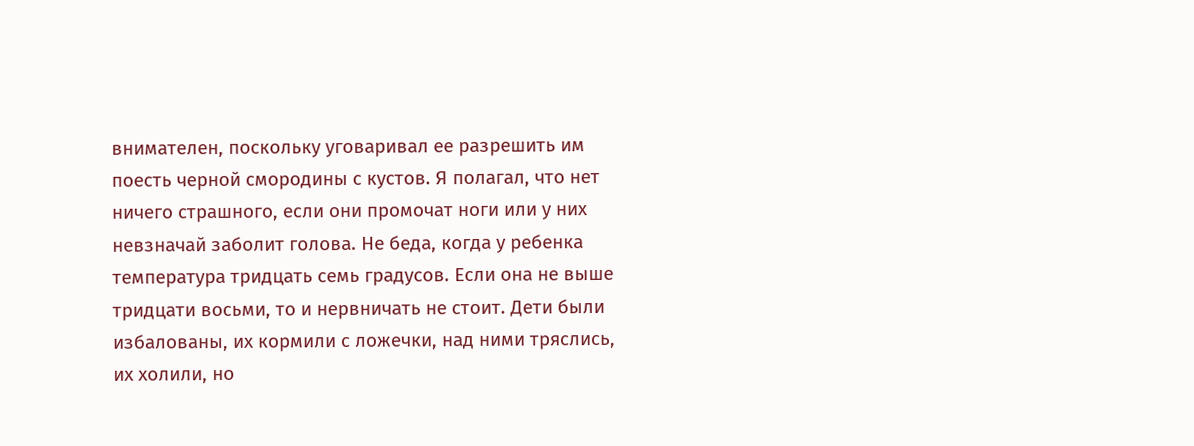внимателен, поскольку уговаривал ее разрешить им поесть черной смородины с кустов. Я полагал, что нет ничего страшного, если они промочат ноги или у них невзначай заболит голова. Не беда, когда у ребенка температура тридцать семь градусов. Если она не выше тридцати восьми, то и нервничать не стоит. Дети были избалованы, их кормили с ложечки, над ними тряслись, их холили, но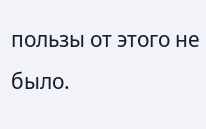пользы от этого не было.